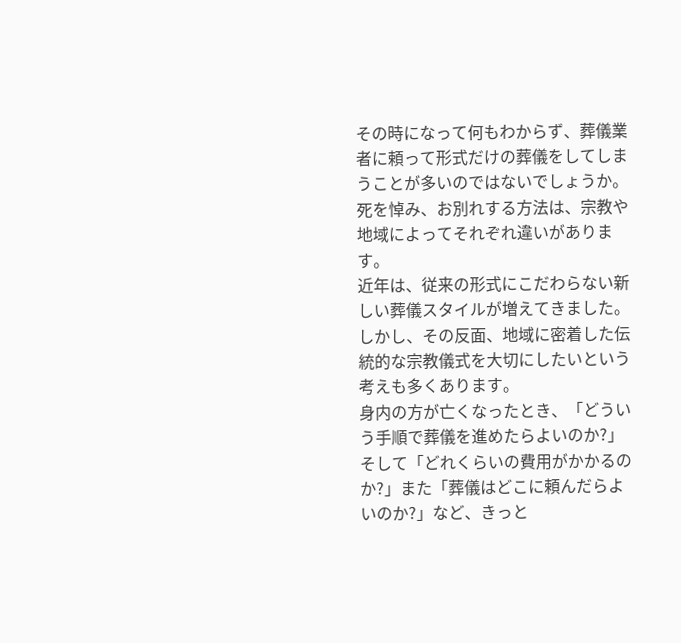その時になって何もわからず、葬儀業者に頼って形式だけの葬儀をしてしまうことが多いのではないでしょうか。死を悼み、お別れする方法は、宗教や地域によってそれぞれ違いがあります。
近年は、従来の形式にこだわらない新しい葬儀スタイルが増えてきました。しかし、その反面、地域に密着した伝統的な宗教儀式を大切にしたいという考えも多くあります。
身内の方が亡くなったとき、「どういう手順で葬儀を進めたらよいのか?」そして「どれくらいの費用がかかるのか?」また「葬儀はどこに頼んだらよいのか?」など、きっと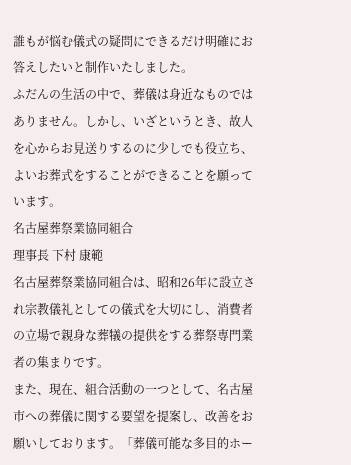誰もが悩む儀式の疑問にできるだけ明確にお答えしたいと制作いたしました。
ふだんの生活の中で、葬儀は身近なものではありません。しかし、いざというとき、故人を心からお見送りするのに少しでも役立ち、よいお葬式をすることができることを願っています。
名古屋葬祭業協同組合
理事長 下村 康範
名古屋葬祭業協同組合は、昭和26年に設立され宗教儀礼としての儀式を大切にし、消費者の立場で親身な葬犠の提供をする葬祭専門業者の集まりです。
また、現在、組合活動の一つとして、名古屋市への葬儀に関する要望を提案し、改善をお願いしております。「葬儀可能な多目的ホー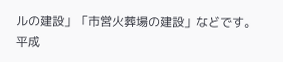ルの建設」「市営火葬場の建設」などです。
平成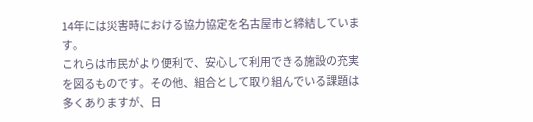14年には災害時における協力協定を名古屋市と締結しています。
これらは市民がより便利で、安心して利用できる施設の充実を図るものです。その他、組合として取り組んでいる課題は多くありますが、日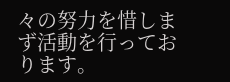々の努力を惜しまず活動を行っております。